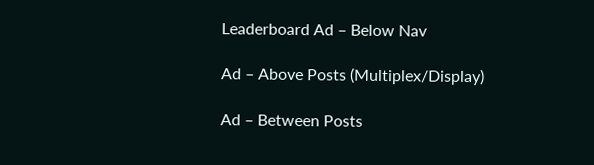Leaderboard Ad – Below Nav

Ad – Above Posts (Multiplex/Display)

Ad – Between Posts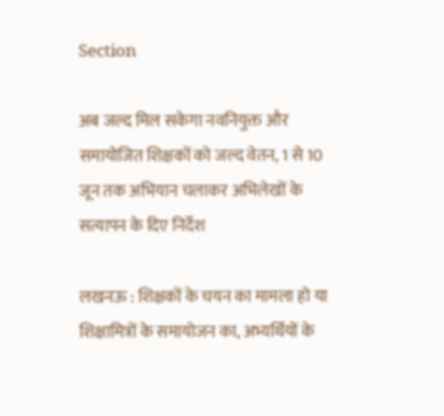Section

अब जल्द मिल सकेगा नवनियुक्त और समायोजित शिक्षकों को जल्द वेतन, 1 से 10 जून तक अभियान चलाकर अभिलेखों के सत्यापन के दिए निर्देश

लखनऊ : शिक्षकों के चयन का मामला हो या शिक्षामित्रों के समायोजन का, अभ्यर्थियों के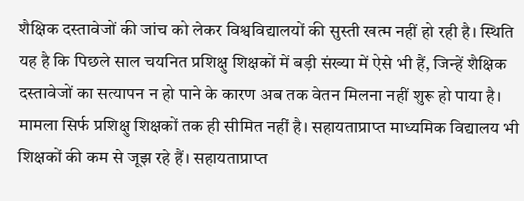शैक्षिक दस्तावेजों की जांच को लेकर विश्वविद्यालयों की सुस्ती खत्म नहीं हो रही है। स्थिति यह है कि पिछले साल चयनित प्रशिक्षु शिक्षकों में बड़ी संख्या में ऐसे भी हैं, जिन्हें शैक्षिक दस्तावेजों का सत्यापन न हो पाने के कारण अब तक वेतन मिलना नहीं शुरू हो पाया है।
मामला सिर्फ प्रशिक्षु शिक्षकों तक ही सीमित नहीं है। सहायताप्राप्त माध्यमिक विद्यालय भी शिक्षकों की कम से जूझ रहे हैं। सहायताप्राप्त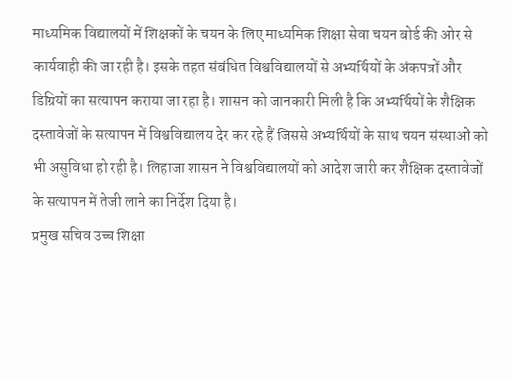माध्यमिक विद्यालयों में शिक्षकों के चयन के लिए माध्यमिक शिक्षा सेवा चयन बोर्ड की ओर से कार्यवाही की जा रही है। इसके तहत संबंधित विश्वविद्यालयों से अभ्यर्थियों के अंकपत्रों और डिग्रियों का सत्यापन कराया जा रहा है। शासन को जानकारी मिली है कि अभ्यर्थियों के शैक्षिक दस्तावेजों के सत्यापन में विश्वविद्यालय देर कर रहे हैं जिससे अभ्यर्थियों के साथ चयन संस्थाओं को भी असुविधा हो रही है। लिहाजा शासन ने विश्वविद्यालयों को आदेश जारी कर शैक्षिक दस्तावेजों के सत्यापन में तेजी लाने का निर्देश दिया है।
प्रमुख सचिव उच्च शिक्षा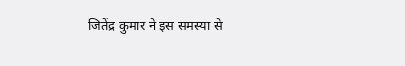जितेंद्र कुमार ने इस समस्या से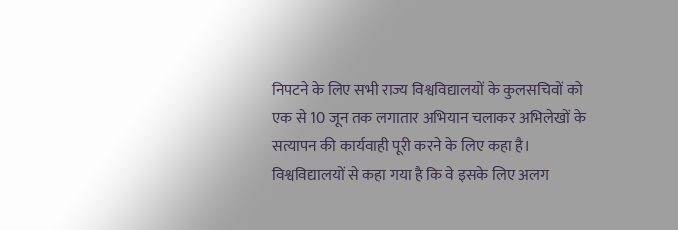निपटने के लिए सभी राज्य विश्वविद्यालयों के कुलसचिवों को एक से 10 जून तक लगातार अभियान चलाकर अभिलेखों के सत्यापन की कार्यवाही पूरी करने के लिए कहा है। विश्वविद्यालयों से कहा गया है कि वे इसके लिए अलग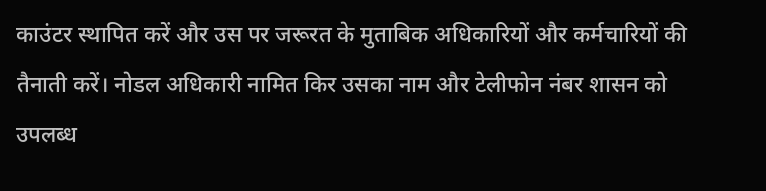काउंटर स्थापित करें और उस पर जरूरत के मुताबिक अधिकारियों और कर्मचारियों की तैनाती करें। नोडल अधिकारी नामित किर उसका नाम और टेलीफोन नंबर शासन को उपलब्ध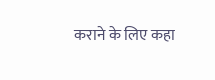कराने के लिए कहा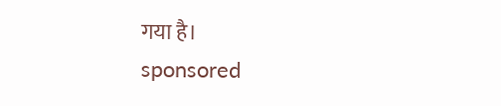गया है।
sponsored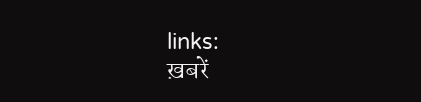links:
ख़बरें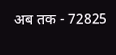अब तक - 72825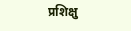प्रशिक्षु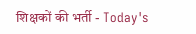शिक्षकों की भर्ती - Today's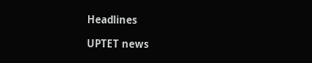Headlines

UPTET news